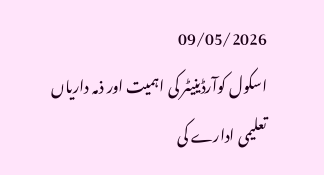09/05/2026
اسکول کوآرڈینیٹر کی اہمیت اور ذمہ داریاں
تعلیمی ادارے کی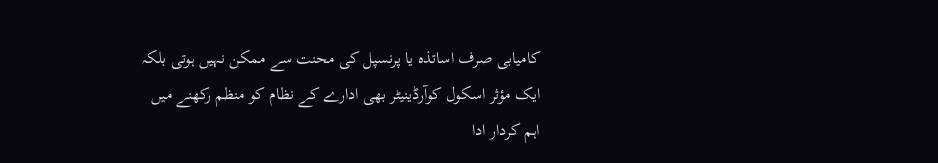کامیابی صرف اساتذہ یا پرنسپل کی محنت سے ممکن نہیں ہوتی بلکہ ایک مؤثر اسکول کوآرڈینیٹر بھی ادارے کے نظام کو منظم رکھنے میں اہم کردار ادا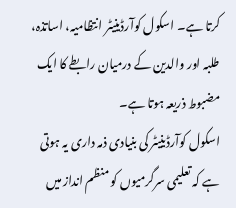کرتا ہے۔ اسکول کوآرڈینیٹر انتظامیہ، اساتذہ، طلبہ اور والدین کے درمیان رابطے کا ایک مضبوط ذریعہ ہوتا ہے۔
اسکول کوآرڈینیٹر کی بنیادی ذمہ داری یہ ہوتی ہے کہ تعلیمی سرگرمیوں کو منظم انداز میں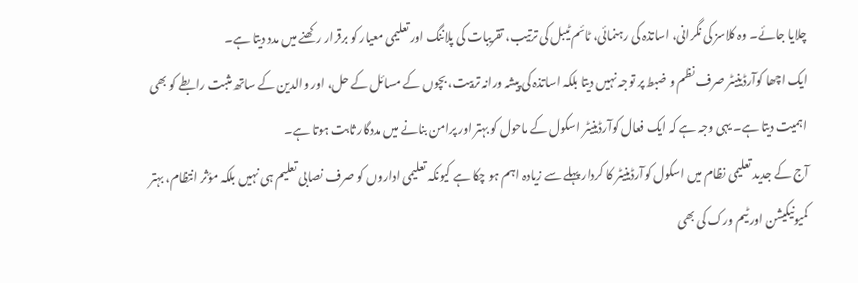چلایا جائے۔ وہ کلاسز کی نگرانی، اساتذہ کی رہنمائی، ٹائم ٹیبل کی ترتیب، تقریبات کی پلاننگ اور تعلیمی معیار کو برقرار رکھنے میں مدد دیتا ہے۔
ایک اچھا کوآرڈینیٹر صرف نظم و ضبط پر توجہ نہیں دیتا بلکہ اساتذہ کی پیشہ ورانہ تربیت، بچوں کے مسائل کے حل، اور والدین کے ساتھ مثبت رابطے کو بھی اہمیت دیتا ہے۔ یہی وجہ ہے کہ ایک فعال کوآرڈینیٹر اسکول کے ماحول کو بہتر اور پرامن بنانے میں مددگار ثابت ہوتا ہے۔
آج کے جدید تعلیمی نظام میں اسکول کوآرڈینیٹر کا کردار پہلے سے زیادہ اہم ہو چکا ہے کیونکہ تعلیمی اداروں کو صرف نصابی تعلیم ہی نہیں بلکہ مؤثر انتظام، بہتر کمیونیکیشن اور ٹیم ورک کی بھی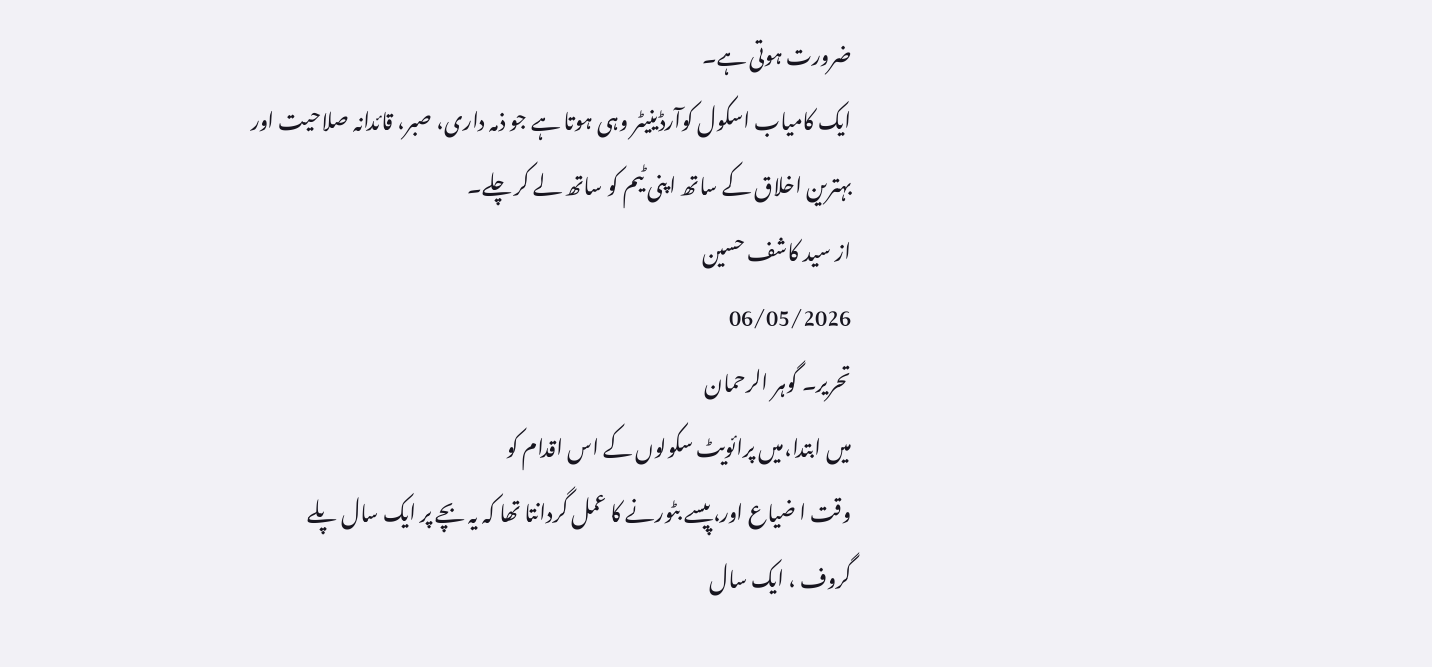ضرورت ہوتی ہے۔
ایک کامیاب اسکول کوآرڈینیٹر وہی ہوتا ہے جو ذمہ داری، صبر، قائدانہ صلاحیت اور بہترین اخلاق کے ساتھ اپنی ٹیم کو ساتھ لے کر چلے۔
از سید کاشف حسین
06/05/2026
تحریر۔ گوہر الرحمان
میں ابتدا،میں پرائویٹ سکولوں کے اس اقدام کو
وقت ا ضیاع اور،پیسے بٹورنے کا عمل گردانتا تھا کہ یہ بچے پر ایک سال پلے گروف ، ایک سال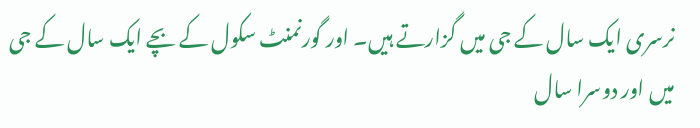نرسری ایک سال کے جی میں گزارتے ہیں۔ اور گورنمنٹ سکول کے بچے ایک سال کے جی میں اور دوسرا سال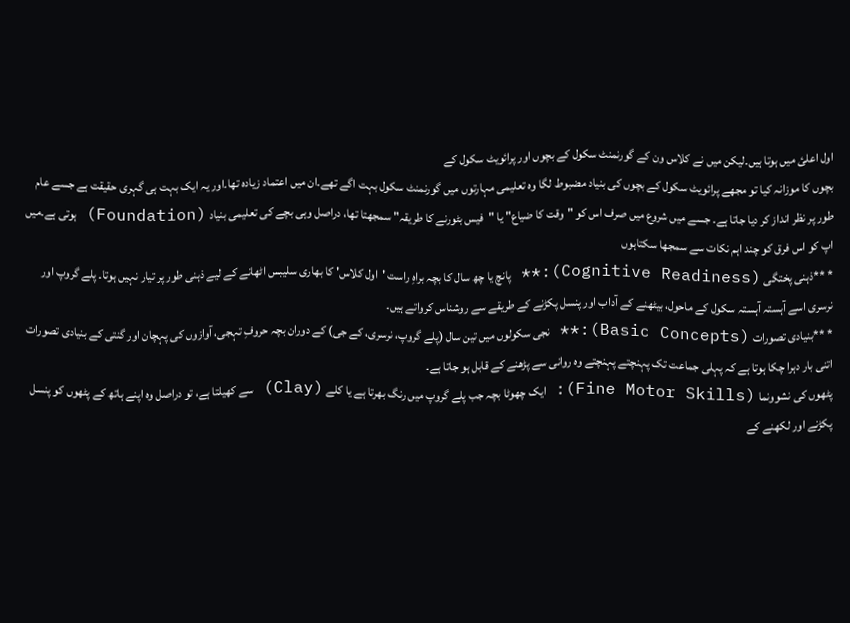اول اعلئ میں ہوتا ہیں۔لیکن میں نے کلاس ون کے گورنمنٹ سکول کے بچوں اور پرائویٹ سکول کے
بچوں کا موزانہ کیا تو مجھے پرائویٹ سکول کے بچوں کی بنیاد مضبوط لگا وہ تعلیمی مہارتوں میں گورنمنٹ سکول بہت اگے تھے۔ان میں اعتماد زیادہ تھا۔اور یہ ایک بہت ہی گہری حقیقت ہے جسے عام طور پر نظر انداز کر دیا جاتا ہے۔ جسے میں شروع میں صرف اس کو "وقت کا ضیاع" یا "فیس بٹورنے کا طریقہ" سمجھتا تھا، دراصل وہی بچے کی تعلیمی بنیاد (Foundation) ہوتی ہے۔میں اپ کو اس فرق کو چند اہم نکات سے سمجھا سکتاہوں
* **ذہنی پختگی (Cognitive Readiness):** پانچ یا چھ سال کا بچہ براہِ راست 'اول کلاس' کا بھاری سلیبس اٹھانے کے لیے ذہنی طور پر تیار نہیں ہوتا۔ پلے گروپ اور نرسری اسے آہستہ آہستہ سکول کے ماحول، بیٹھنے کے آداب اور پنسل پکڑنے کے طریقے سے روشناس کرواتے ہیں۔
* **بنیادی تصورات (Basic Concepts):** نجی سکولوں میں تین سال (پلے گروپ، نرسری، کے جی) کے دوران بچہ حروفِ تہجی، آوازوں کی پہچان اور گنتی کے بنیادی تصورات اتنی بار دہرا چکا ہوتا ہے کہ پہلی جماعت تک پہنچتے پہنچتے وہ روانی سے پڑھنے کے قابل ہو جاتا ہے۔
پٹھوں کی نشوونما (Fine Motor Skills): ایک چھوٹا بچہ جب پلے گروپ میں رنگ بھرتا ہے یا کلے (Clay) سے کھیلتا ہے، تو دراصل وہ اپنے ہاتھ کے پٹھوں کو پنسل پکڑنے اور لکھنے کے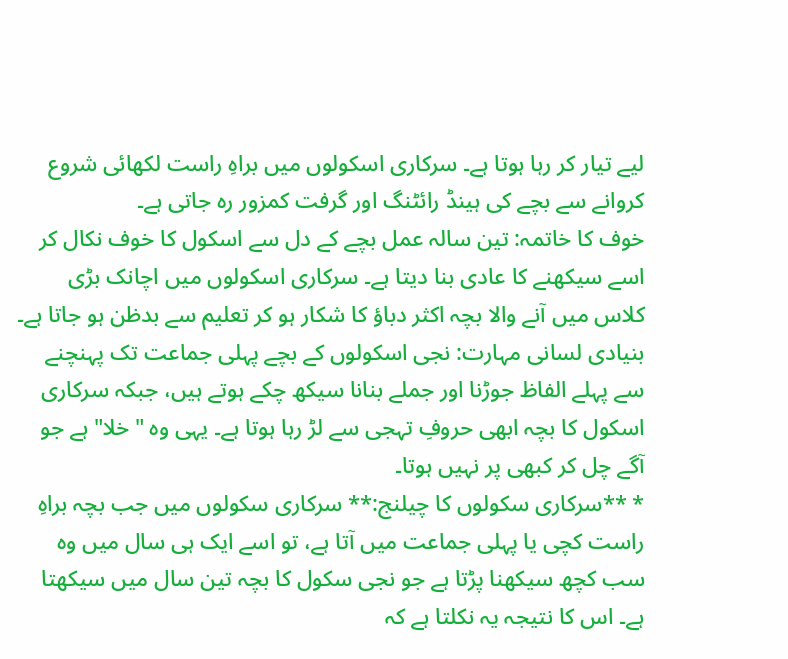لیے تیار کر رہا ہوتا ہے۔ سرکاری اسکولوں میں براہِ راست لکھائی شروع کروانے سے بچے کی ہینڈ رائٹنگ اور گرفت کمزور رہ جاتی ہے۔
خوف کا خاتمہ: تین سالہ عمل بچے کے دل سے اسکول کا خوف نکال کر اسے سیکھنے کا عادی بنا دیتا ہے۔ سرکاری اسکولوں میں اچانک بڑی کلاس میں آنے والا بچہ اکثر دباؤ کا شکار ہو کر تعلیم سے بدظن ہو جاتا ہے۔
بنیادی لسانی مہارت: نجی اسکولوں کے بچے پہلی جماعت تک پہنچنے سے پہلے الفاظ جوڑنا اور جملے بنانا سیکھ چکے ہوتے ہیں، جبکہ سرکاری اسکول کا بچہ ابھی حروفِ تہجی سے لڑ رہا ہوتا ہے۔ یہی وہ "خلا" ہے جو آگے چل کر کبھی پر نہیں ہوتا۔
* **سرکاری سکولوں کا چیلنج:** سرکاری سکولوں میں جب بچہ براہِ راست کچی یا پہلی جماعت میں آتا ہے، تو اسے ایک ہی سال میں وہ سب کچھ سیکھنا پڑتا ہے جو نجی سکول کا بچہ تین سال میں سیکھتا ہے۔ اس کا نتیجہ یہ نکلتا ہے کہ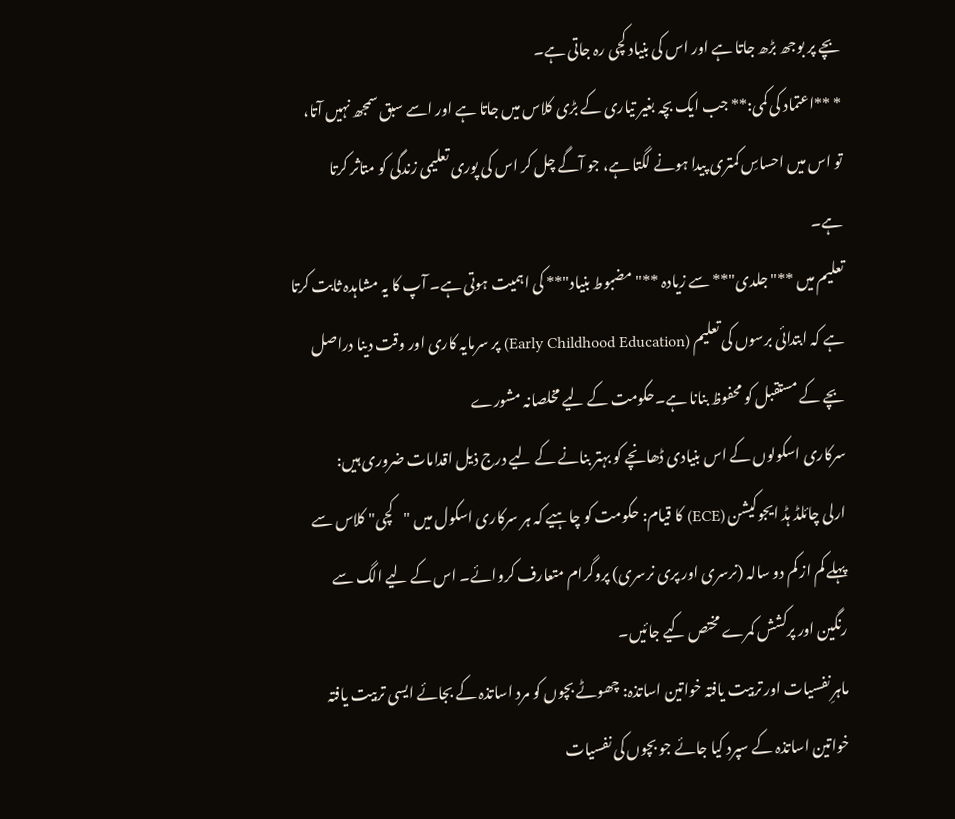بچے پر بوجھ بڑھ جاتا ہے اور اس کی بنیاد کچی رہ جاتی ہے۔
* **اعتماد کی کمی:** جب ایک بچہ بغیر تیاری کے بڑی کلاس میں جاتا ہے اور اسے سبق سمجھ نہیں آتا، تو اس میں احساسِ کمتری پیدا ہونے لگتا ہے، جو آگے چل کر اس کی پوری تعلیمی زندگی کو متاثر کرتا ہے۔
تعلیم میں **"جلدی"** سے زیادہ **"مضبوط بنیاد"** کی اہمیت ہوتی ہے۔ آپ کا یہ مشاہدہ ثابت کرتا ہے کہ ابتدائی برسوں کی تعلیم (Early Childhood Education) پر سرمایہ کاری اور وقت دینا دراصل بچے کے مستقبل کو محفوظ بنانا ہے۔حکومت کے لیے مخلصانہ مشورے
سرکاری اسکولوں کے اس بنیادی ڈھانچے کو بہتر بنانے کے لیے درج ذیل اقدامات ضروری ہیں:
ارلی چائلڈ ہڈ ایجوکیشن (ECE) کا قیام: حکومت کو چاہیے کہ ہر سرکاری اسکول میں "کچی" کلاس سے پہلے کم از کم دو سالہ (نرسری اور پری نرسری) پروگرام متعارف کروائے۔ اس کے لیے الگ سے رنگین اور پرکشش کمرے مختص کیے جائیں۔
ماہرِ نفسیات اور تربیت یافتہ خواتین اساتذہ: چھوٹے بچوں کو مرد اساتذہ کے بجائے ایسی تربیت یافتہ خواتین اساتذہ کے سپرد کیا جائے جو بچوں کی نفسیات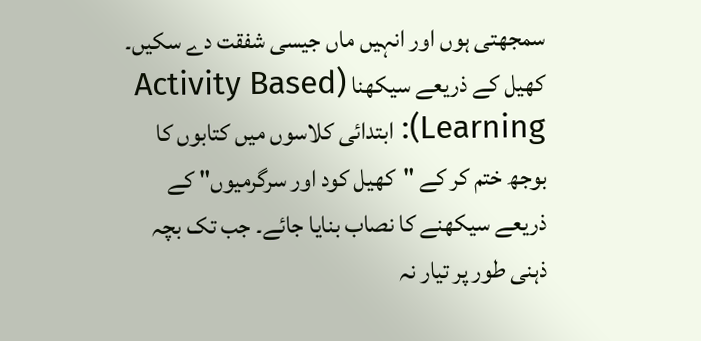سمجھتی ہوں اور انہیں ماں جیسی شفقت دے سکیں۔
کھیل کے ذریعے سیکھنا (Activity Based Learning): ابتدائی کلاسوں میں کتابوں کا بوجھ ختم کر کے "کھیل کود اور سرگرمیوں" کے ذریعے سیکھنے کا نصاب بنایا جائے۔ جب تک بچہ ذہنی طور پر تیار نہ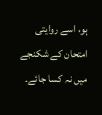ہو، اسے روایتی امتحان کے شکنجے میں نہ کسا جائے۔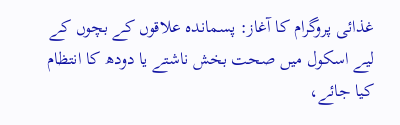غذائی پروگرام کا آغاز: پسماندہ علاقوں کے بچوں کے لیے اسکول میں صحت بخش ناشتے یا دودھ کا انتظام کیا جائے،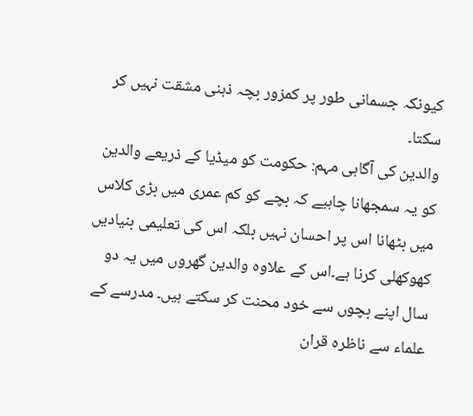کیونکہ جسمانی طور پر کمزور بچہ ذہنی مشقت نہیں کر سکتا۔
والدین کی آگاہی مہم: حکومت کو میڈیا کے ذریعے والدین کو یہ سمجھانا چاہیے کہ بچے کو کم عمری میں بڑی کلاس میں بٹھانا اس پر احسان نہیں بلکہ اس کی تعلیمی بنیادیں کھوکھلی کرنا ہے۔اس کے علاوہ والدین گھروں میں یہ دو سال اپنے بچوں سے خود محنت کر سکتے ہیں۔ مدرسے کے علماء سے ناظرہ قران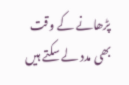پڑھانے کے وقت بھی مدد لے سکتے ہیں